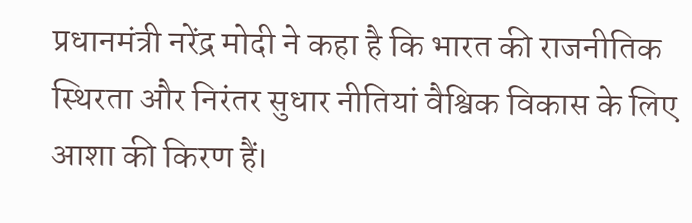प्रधानमंत्री नरेंद्र मोदी ने कहा है कि भारत की राजनीतिक स्थिरता और निरंतर सुधार नीतियां वैश्विक विकास के लिए आशा की किरण हैं।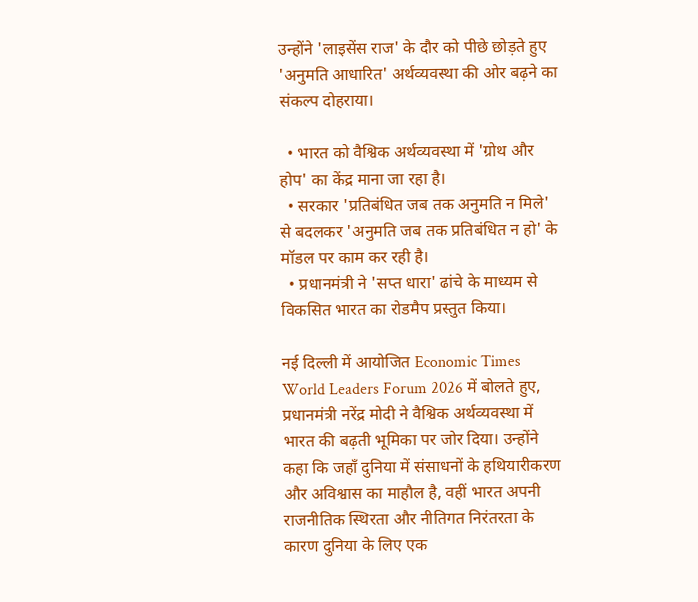उन्होंने 'लाइसेंस राज' के दौर को पीछे छोड़ते हुए 'अनुमति आधारित' अर्थव्यवस्था की ओर बढ़ने का संकल्प दोहराया।

  • भारत को वैश्विक अर्थव्यवस्था में 'ग्रोथ और होप' का केंद्र माना जा रहा है।
  • सरकार 'प्रतिबंधित जब तक अनुमति न मिले' से बदलकर 'अनुमति जब तक प्रतिबंधित न हो' के मॉडल पर काम कर रही है।
  • प्रधानमंत्री ने 'सप्त धारा' ढांचे के माध्यम से विकसित भारत का रोडमैप प्रस्तुत किया।

नई दिल्ली में आयोजित Economic Times World Leaders Forum 2026 में बोलते हुए, प्रधानमंत्री नरेंद्र मोदी ने वैश्विक अर्थव्यवस्था में भारत की बढ़ती भूमिका पर जोर दिया। उन्होंने कहा कि जहाँ दुनिया में संसाधनों के हथियारीकरण और अविश्वास का माहौल है, वहीं भारत अपनी राजनीतिक स्थिरता और नीतिगत निरंतरता के कारण दुनिया के लिए एक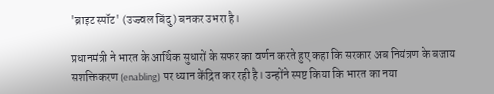'ब्राइट स्पॉट' (उज्ज्वल बिंदु) बनकर उभरा है।

प्रधानमंत्री ने भारत के आर्थिक सुधारों के सफर का वर्णन करते हुए कहा कि सरकार अब नियंत्रण के बजाय सशक्तिकरण (enabling) पर ध्यान केंद्रित कर रही है। उन्होंने स्पष्ट किया कि भारत का नया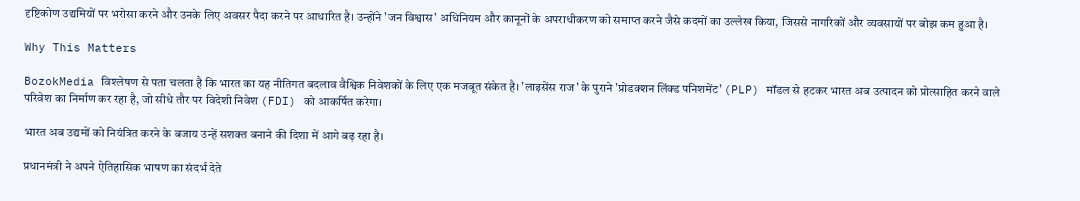दृष्टिकोण उद्यमियों पर भरोसा करने और उनके लिए अवसर पैदा करने पर आधारित है। उन्होंने 'जन विश्वास' अधिनियम और कानूनों के अपराधीकरण को समाप्त करने जैसे कदमों का उल्लेख किया, जिससे नागरिकों और व्यवसायों पर बोझ कम हुआ है।

Why This Matters

BozokMedia विश्लेषण से पता चलता है कि भारत का यह नीतिगत बदलाव वैश्विक निवेशकों के लिए एक मजबूत संकेत है। 'लाइसेंस राज' के पुराने 'प्रोडक्शन लिंक्ड पनिशमेंट' (PLP) मॉडल से हटकर भारत अब उत्पादन को प्रोत्साहित करने वाले परिवेश का निर्माण कर रहा है, जो सीधे तौर पर विदेशी निवेश (FDI) को आकर्षित करेगा।

भारत अब उद्यमों को नियंत्रित करने के बजाय उन्हें सशक्त बनाने की दिशा में आगे बढ़ रहा है।

प्रधानमंत्री ने अपने ऐतिहासिक भाषण का संदर्भ देते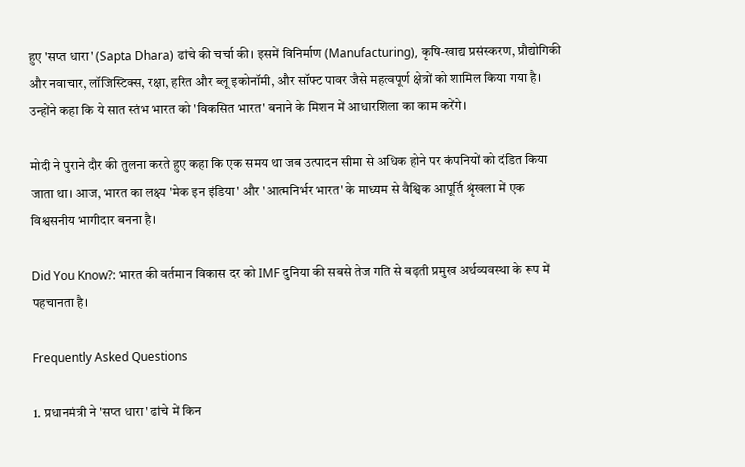हुए 'सप्त धारा' (Sapta Dhara) ढांचे की चर्चा की। इसमें विनिर्माण (Manufacturing), कृषि-खाद्य प्रसंस्करण, प्रौद्योगिकी और नवाचार, लॉजिस्टिक्स, रक्षा, हरित और ब्लू इकोनॉमी, और सॉफ्ट पावर जैसे महत्वपूर्ण क्षेत्रों को शामिल किया गया है। उन्होंने कहा कि ये सात स्तंभ भारत को 'विकसित भारत' बनाने के मिशन में आधारशिला का काम करेंगे।

मोदी ने पुराने दौर की तुलना करते हुए कहा कि एक समय था जब उत्पादन सीमा से अधिक होने पर कंपनियों को दंडित किया जाता था। आज, भारत का लक्ष्य 'मेक इन इंडिया' और 'आत्मनिर्भर भारत' के माध्यम से वैश्विक आपूर्ति श्रृंखला में एक विश्वसनीय भागीदार बनना है।

Did You Know?: भारत की वर्तमान विकास दर को IMF दुनिया की सबसे तेज गति से बढ़ती प्रमुख अर्थव्यवस्था के रूप में पहचानता है।

Frequently Asked Questions

1. प्रधानमंत्री ने 'सप्त धारा' ढांचे में किन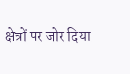क्षेत्रों पर जोर दिया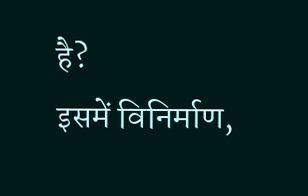है?
इसमें विनिर्माण,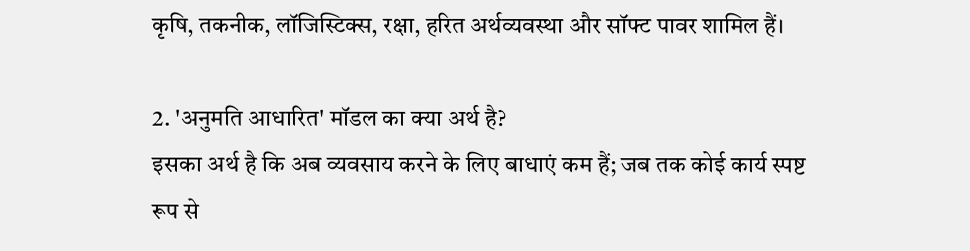कृषि, तकनीक, लॉजिस्टिक्स, रक्षा, हरित अर्थव्यवस्था और सॉफ्ट पावर शामिल हैं।

2. 'अनुमति आधारित' मॉडल का क्या अर्थ है?
इसका अर्थ है कि अब व्यवसाय करने के लिए बाधाएं कम हैं; जब तक कोई कार्य स्पष्ट रूप से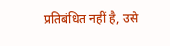प्रतिबंधित नहीं है, उसे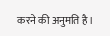करने की अनुमति है।